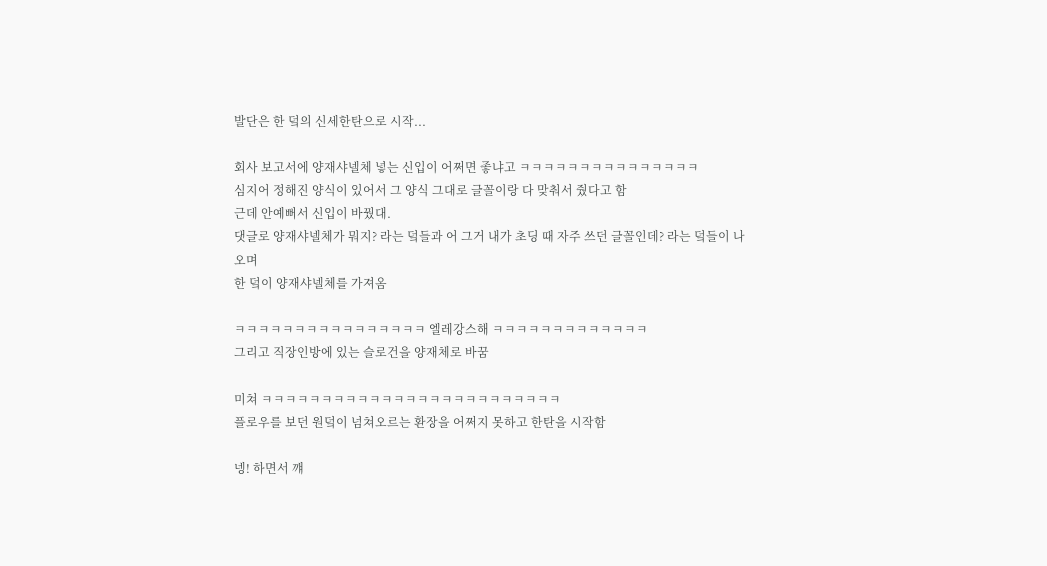발단은 한 덬의 신세한탄으로 시작...

회사 보고서에 양재샤넬체 넣는 신입이 어쩌면 좋냐고 ㅋㅋㅋㅋㅋㅋㅋㅋㅋㅋㅋㅋㅋㅋㅋ
심지어 정해진 양식이 있어서 그 양식 그대로 글꼴이랑 다 맞춰서 줬다고 함
근데 안예뻐서 신입이 바꿨대.
댓글로 양재샤넬체가 뭐지? 라는 덬들과 어 그거 내가 초딩 때 자주 쓰던 글꼴인데? 라는 덬들이 나오며
한 덬이 양재샤넬체를 가져옴

ㅋㅋㅋㅋㅋㅋㅋㅋㅋㅋㅋㅋㅋㅋㅋㅋ 엘레강스해 ㅋㅋㅋㅋㅋㅋㅋㅋㅋㅋㅋㅋㅋ
그리고 직장인방에 있는 슬로건을 양재체로 바꿈

미쳐 ㅋㅋㅋㅋㅋㅋㅋㅋㅋㅋㅋㅋㅋㅋㅋㅋㅋㅋㅋㅋㅋㅋㅋㅋㅋ
플로우를 보던 원덬이 넘쳐오르는 환장을 어쩌지 못하고 한탄을 시작함

넹! 하면서 꺠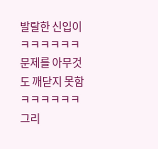발랄한 신입이 ㅋㅋㅋㅋㅋㅋ 문제를 아무것도 깨닫지 못함 ㅋㅋㅋㅋㅋㅋ
그리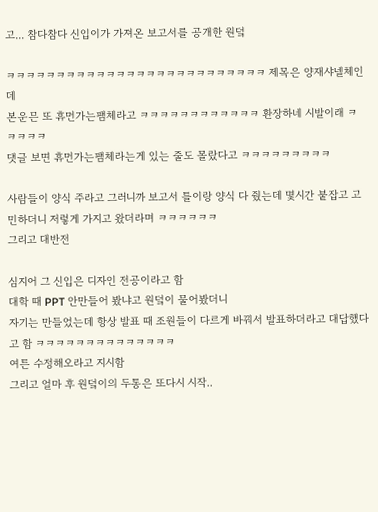고... 참다참다 신입이가 가져온 보고서를 공개한 원덬

ㅋㅋㅋㅋㅋㅋㅋㅋㅋㅋㅋㅋㅋㅋㅋㅋㅋㅋㅋㅋㅋㅋㅋㅋㅋㅋ 제목은 양재샤넬체인데
본운믄 또 휴먼가는팸체라고 ㅋㅋㅋㅋㅋㅋㅋㅋㅋㅋㅋㅋ 환장하네 시발이래 ㅋㅋㅋㅋㅋ
댓글 보면 휴먼가는팸체라는게 있는 줄도 몰랐다고 ㅋㅋㅋㅋㅋㅋㅋㅋㅋ

사람들이 양식 주라고 그러니까 보고서 틀이랑 양식 다 줬는데 몇시간 붙잡고 고민하더니 저렇게 가지고 왔더라며 ㅋㅋㅋㅋㅋㅋ
그리고 대반전

심지어 그 신입은 디자인 전공이라고 함
대학 때 PPT 안만들어 봤냐고 원덬이 물어봤더니
자기는 만들었는데 항상 발표 때 조원들이 다르게 바꿔서 발표하더라고 대답했다고 함 ㅋㅋㅋㅋㅋㅋㅋㅋㅋㅋㅋㅋㅋㅋ
여튼 수정해오라고 지시함
그리고 얼마 후 원덬이의 두통은 또다시 시작..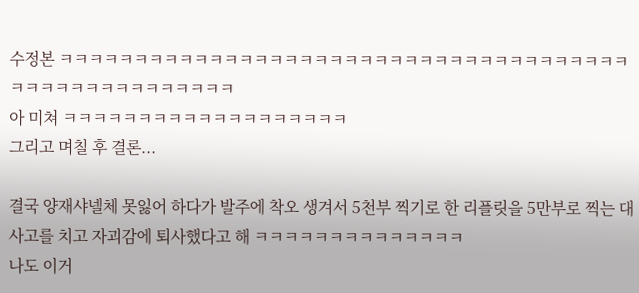수정본 ㅋㅋㅋㅋㅋㅋㅋㅋㅋㅋㅋㅋㅋㅋㅋㅋㅋㅋㅋㅋㅋㅋㅋㅋㅋㅋㅋㅋㅋㅋㅋㅋㅋㅋㅋㅋㅋㅋㅋㅋㅋㅋㅋㅋㅋㅋㅋㅋㅋㅋㅋㅋㅋ
아 미쳐 ㅋㅋㅋㅋㅋㅋㅋㅋㅋㅋㅋㅋㅋㅋㅋㅋㅋㅋㅋ
그리고 며칠 후 결론...

결국 양재샤넬체 못잃어 하다가 발주에 착오 생겨서 5천부 찍기로 한 리플릿을 5만부로 찍는 대사고를 치고 자괴감에 퇴사했다고 해 ㅋㅋㅋㅋㅋㅋㅋㅋㅋㅋㅋㅋㅋㅋ
나도 이거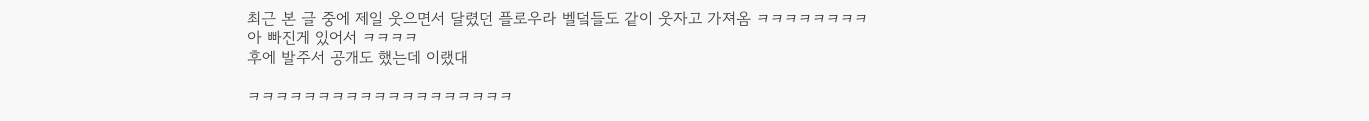최근 본 글 중에 제일 웃으면서 달렸던 플로우라 벨덬들도 같이 웃자고 가져옴 ㅋㅋㅋㅋㅋㅋㅋㅋ
아 빠진게 있어서 ㅋㅋㅋㅋ
후에 발주서 공개도 했는데 이랬대

ㅋㅋㅋㅋㅋㅋㅋㅋㅋㅋㅋㅋㅋㅋㅋㅋㅋㅋㅋ